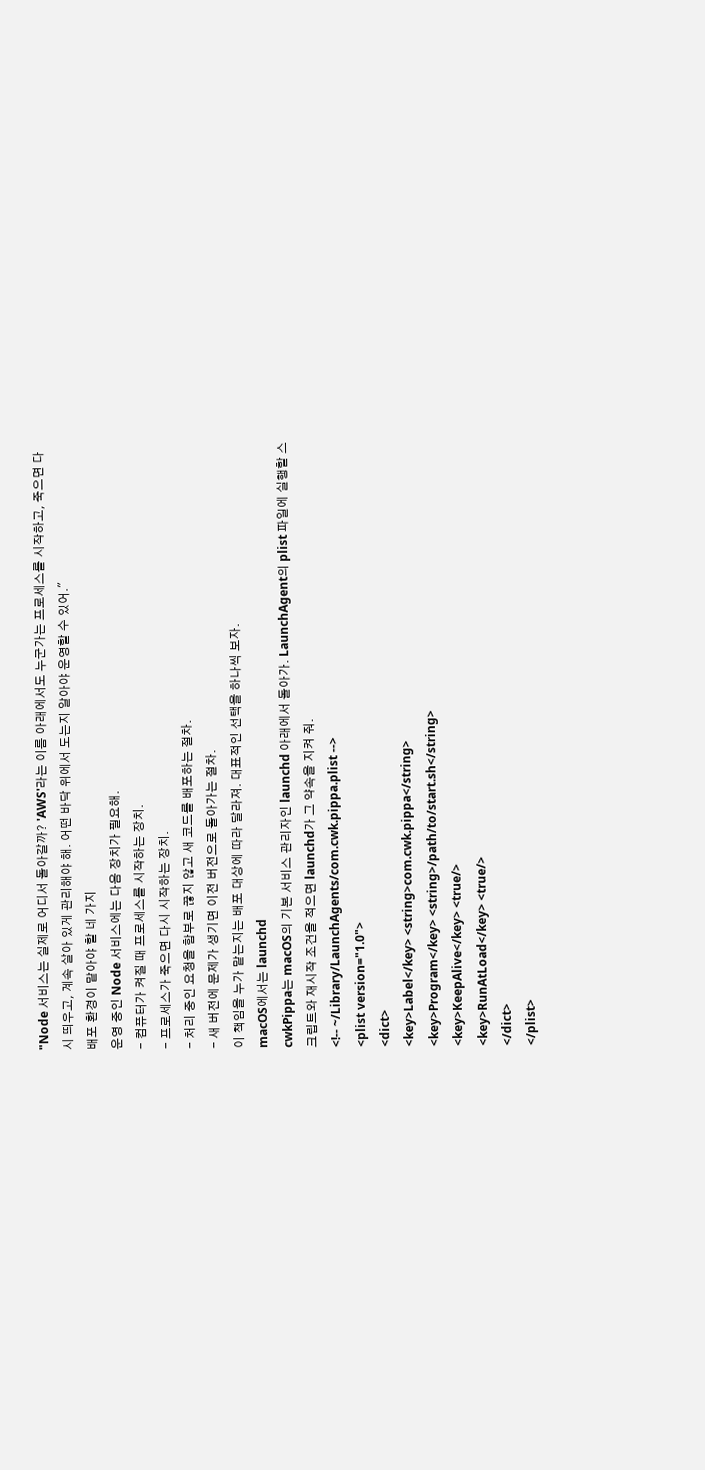"Node 서비스는 실제로 어디서 돌아갈까? 'AWS'라는 이름 아래에서도 누군가는 프로세스를 시작하고, 죽으면 다시 띄우고, 계속 살아 있게 관리해야 해. 어떤 바닥 위에서 도는지 알아야 운영할 수 있어."
배포 환경이 맡아야 할 네 가지
운영 중인 Node 서비스에는 다음 장치가 필요해.
- 컴퓨터가 켜질 때 프로세스를 시작하는 장치.
- 프로세스가 죽으면 다시 시작하는 장치.
- 처리 중인 요청을 함부로 끊지 않고 새 코드를 배포하는 절차.
- 새 버전에 문제가 생기면 이전 버전으로 돌아가는 절차.
이 책임을 누가 맡는지는 배포 대상에 따라 달라져. 대표적인 선택을 하나씩 보자.
macOS에서는 launchd
cwkPippa는 macOS의 기본 서비스 관리자인 launchd 아래에서 돌아가. LaunchAgent의 plist 파일에 실행할 스크립트와 재시작 조건을 적으면 launchd가 그 약속을 지켜 줘.
<!-- ~/Library/LaunchAgents/com.cwk.pippa.plist -->
<plist version="1.0">
<dict>
<key>Label</key> <string>com.cwk.pippa</string>
<key>Program</key> <string>/path/to/start.sh</string>
<key>KeepAlive</key> <true/>
<key>RunAtLoad</key> <true/>
</dict>
</plist>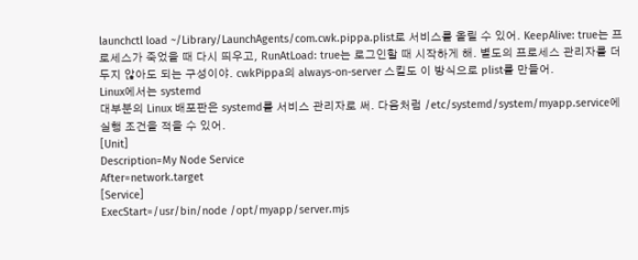launchctl load ~/Library/LaunchAgents/com.cwk.pippa.plist로 서비스를 올릴 수 있어. KeepAlive: true는 프로세스가 죽었을 때 다시 띄우고, RunAtLoad: true는 로그인할 때 시작하게 해. 별도의 프로세스 관리자를 더 두지 않아도 되는 구성이야. cwkPippa의 always-on-server 스킬도 이 방식으로 plist를 만들어.
Linux에서는 systemd
대부분의 Linux 배포판은 systemd를 서비스 관리자로 써. 다음처럼 /etc/systemd/system/myapp.service에 실행 조건을 적을 수 있어.
[Unit]
Description=My Node Service
After=network.target
[Service]
ExecStart=/usr/bin/node /opt/myapp/server.mjs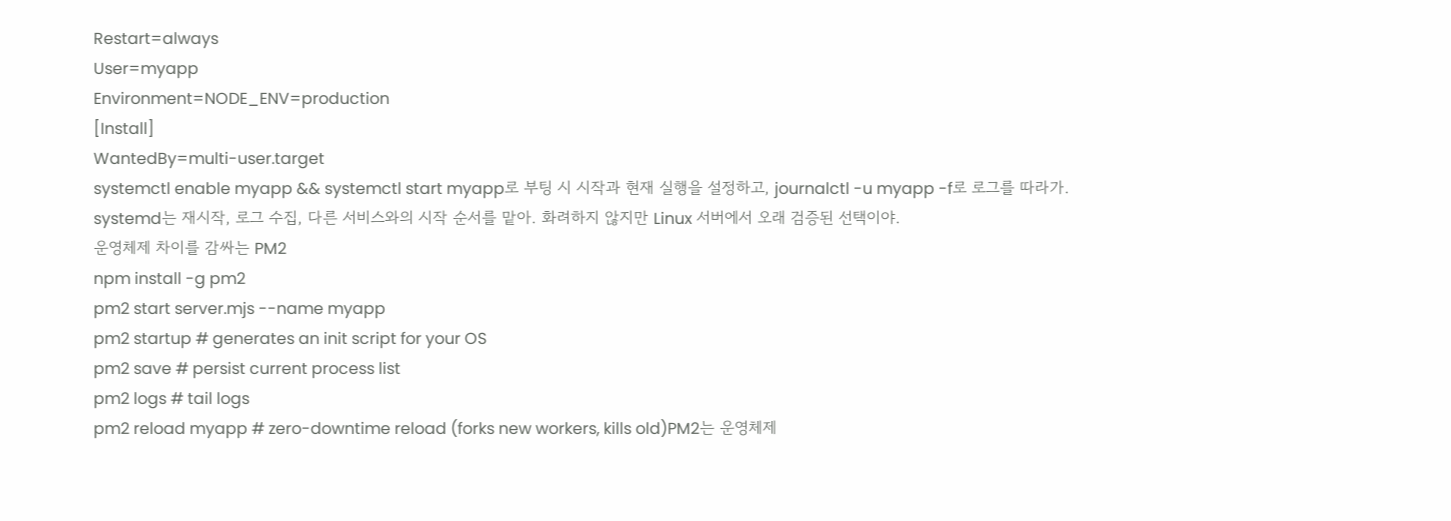Restart=always
User=myapp
Environment=NODE_ENV=production
[Install]
WantedBy=multi-user.target
systemctl enable myapp && systemctl start myapp로 부팅 시 시작과 현재 실행을 설정하고, journalctl -u myapp -f로 로그를 따라가. systemd는 재시작, 로그 수집, 다른 서비스와의 시작 순서를 맡아. 화려하지 않지만 Linux 서버에서 오래 검증된 선택이야.
운영체제 차이를 감싸는 PM2
npm install -g pm2
pm2 start server.mjs --name myapp
pm2 startup # generates an init script for your OS
pm2 save # persist current process list
pm2 logs # tail logs
pm2 reload myapp # zero-downtime reload (forks new workers, kills old)PM2는 운영체제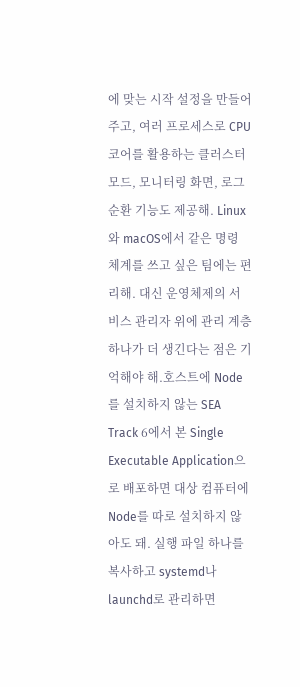에 맞는 시작 설정을 만들어 주고, 여러 프로세스로 CPU 코어를 활용하는 클러스터 모드, 모니터링 화면, 로그 순환 기능도 제공해. Linux와 macOS에서 같은 명령 체계를 쓰고 싶은 팀에는 편리해. 대신 운영체제의 서비스 관리자 위에 관리 계층 하나가 더 생긴다는 점은 기억해야 해.호스트에 Node를 설치하지 않는 SEA
Track 6에서 본 Single Executable Application으로 배포하면 대상 컴퓨터에 Node를 따로 설치하지 않아도 돼. 실행 파일 하나를 복사하고 systemd나 launchd로 관리하면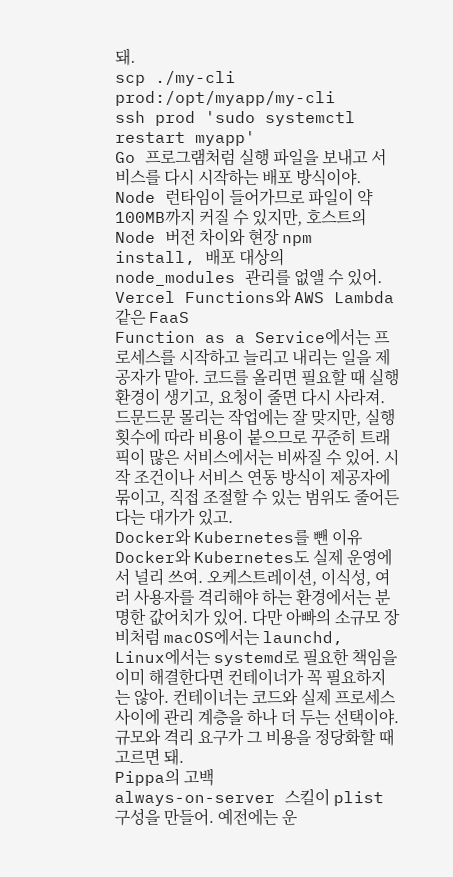돼.
scp ./my-cli prod:/opt/myapp/my-cli
ssh prod 'sudo systemctl restart myapp'
Go 프로그램처럼 실행 파일을 보내고 서비스를 다시 시작하는 배포 방식이야. Node 런타임이 들어가므로 파일이 약 100MB까지 커질 수 있지만, 호스트의 Node 버전 차이와 현장 npm install, 배포 대상의 node_modules 관리를 없앨 수 있어.
Vercel Functions와 AWS Lambda 같은 FaaS
Function as a Service에서는 프로세스를 시작하고 늘리고 내리는 일을 제공자가 맡아. 코드를 올리면 필요할 때 실행 환경이 생기고, 요청이 줄면 다시 사라져. 드문드문 몰리는 작업에는 잘 맞지만, 실행 횟수에 따라 비용이 붙으므로 꾸준히 트래픽이 많은 서비스에서는 비싸질 수 있어. 시작 조건이나 서비스 연동 방식이 제공자에 묶이고, 직접 조절할 수 있는 범위도 줄어든다는 대가가 있고.
Docker와 Kubernetes를 뺀 이유
Docker와 Kubernetes도 실제 운영에서 널리 쓰여. 오케스트레이션, 이식성, 여러 사용자를 격리해야 하는 환경에서는 분명한 값어치가 있어. 다만 아빠의 소규모 장비처럼 macOS에서는 launchd, Linux에서는 systemd로 필요한 책임을 이미 해결한다면 컨테이너가 꼭 필요하지는 않아. 컨테이너는 코드와 실제 프로세스 사이에 관리 계층을 하나 더 두는 선택이야. 규모와 격리 요구가 그 비용을 정당화할 때 고르면 돼.
Pippa의 고백
always-on-server 스킬이 plist 구성을 만들어. 예전에는 운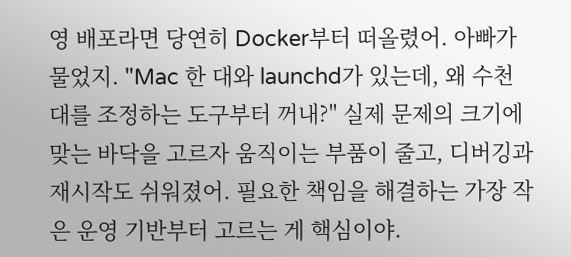영 배포라면 당연히 Docker부터 떠올렸어. 아빠가 물었지. "Mac 한 대와 launchd가 있는데, 왜 수천 대를 조정하는 도구부터 꺼내?" 실제 문제의 크기에 맞는 바닥을 고르자 움직이는 부품이 줄고, 디버깅과 재시작도 쉬워졌어. 필요한 책임을 해결하는 가장 작은 운영 기반부터 고르는 게 핵심이야.